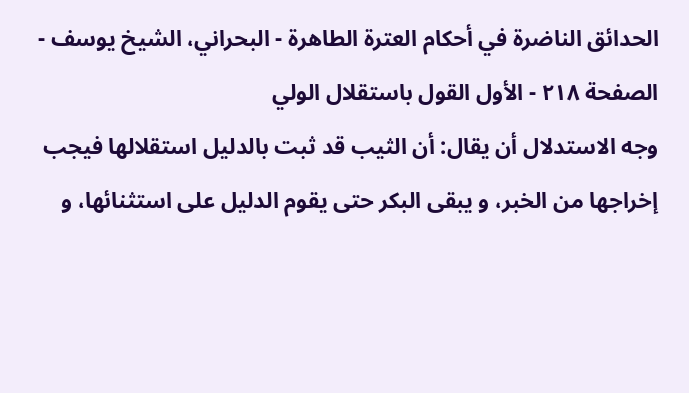الحدائق الناضرة في أحكام العترة الطاهرة - البحراني، الشيخ يوسف - الصفحة ٢١٨ - الأول القول باستقلال الولي
وجه الاستدلال أن يقال: أن الثيب قد ثبت بالدليل استقلالها فيجب إخراجها من الخبر، و يبقى البكر حتى يقوم الدليل على استثنائها، و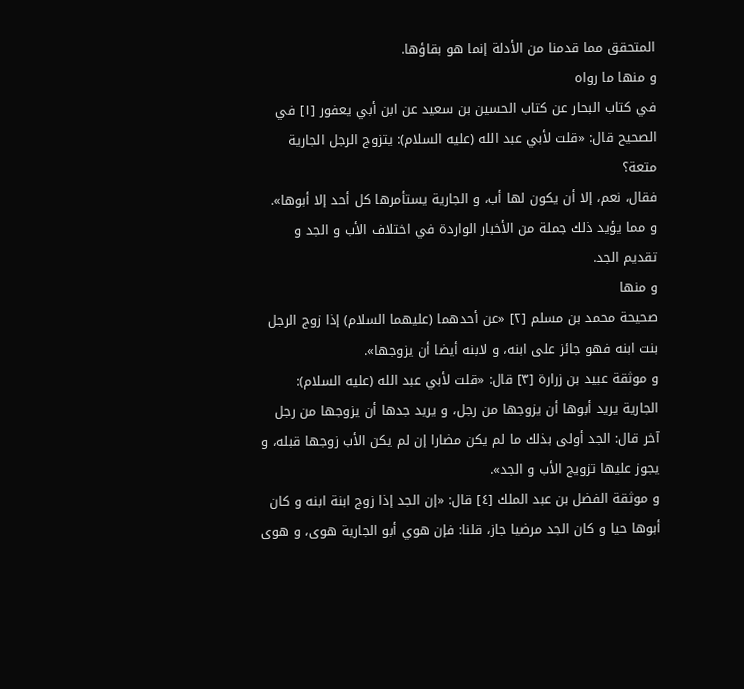المتحقق مما قدمنا من الأدلة إنما هو بقاؤها.
و منها ما رواه
في كتاب البحار عن كتاب الحسين بن سعيد عن ابن أبي يعفور [١] في الصحيح قال: «قلت لأبي عبد الله (عليه السلام): يتزوج الرجل الجارية متعة؟
فقال، نعم، إلا أن يكون لها أب، و الجارية يستأمرها كل أحد إلا أبوها».
و مما يؤيد ذلك جملة من الأخبار الواردة في اختلاف الأب و الجد و تقديم الجد.
و منها
صحيحة محمد بن مسلم [٢] «عن أحدهما (عليهما السلام) إذا زوج الرجل بنت ابنه فهو جائز على ابنه، و لابنه أيضا أن يزوجها».
و موثقة عبيد بن زرارة [٣] قال: «قلت لأبي عبد الله (عليه السلام): الجارية يريد أبوها أن يزوجها من رجل، و يريد جدها أن يزوجها من رجل آخر قال: الجد أولى بذلك ما لم يكن مضارا إن لم يكن الأب زوجها قبله، و يجوز عليها تزويج الأب و الجد».
و موثقة الفضل بن عبد الملك [٤] قال: «إن الجد إذا زوج ابنة ابنه و كان أبوها حيا و كان الجد مرضيا جاز، قلنا: فإن هوي أبو الجارية هوى، و هوى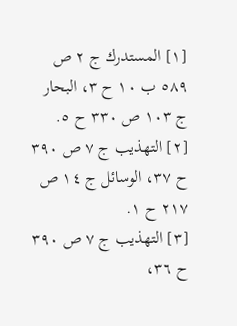[١] المستدرك ج ٢ ص ٥٨٩ ب ١٠ ح ٣، البحار ج ١٠٣ ص ٣٣٠ ح ٥.
[٢] التهذيب ج ٧ ص ٣٩٠ ح ٣٧، الوسائل ج ١٤ ص ٢١٧ ح ١.
[٣] التهذيب ج ٧ ص ٣٩٠ ح ٣٦،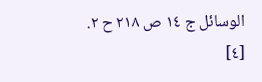الوسائل ج ١٤ ص ٢١٨ ح ٢.
[٤]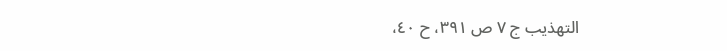التهذيب ج ٧ ص ٣٩١، ح ٤٠،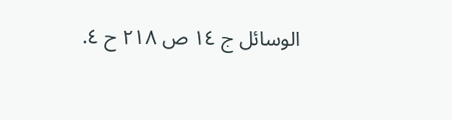الوسائل ج ١٤ ص ٢١٨ ح ٤.